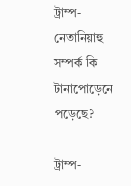ট্রাম্প-নেতানিয়াহু সম্পর্ক কি টানাপোড়েনে পড়েছে?

ট্রাম্প-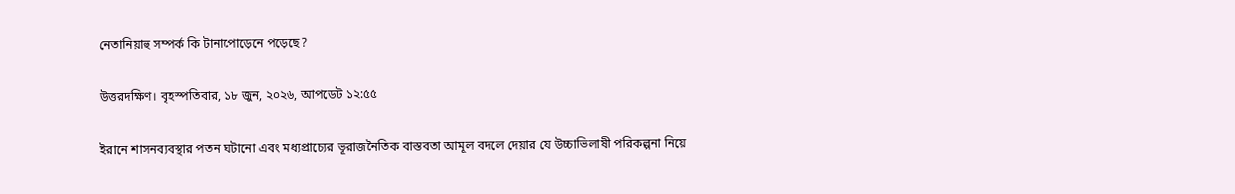নেতানিয়াহু সম্পর্ক কি টানাপোড়েনে পড়েছে?

উত্তরদক্ষিণ। বৃহস্পতিবার, ১৮ জুন, ২০২৬, আপডেট ১২:৫৫

ইরানে শাসনব্যবস্থার পতন ঘটানো এবং মধ্যপ্রাচ্যের ভূরাজনৈতিক বাস্তবতা আমূল বদলে দেয়ার যে উচ্চাভিলাষী পরিকল্পনা নিয়ে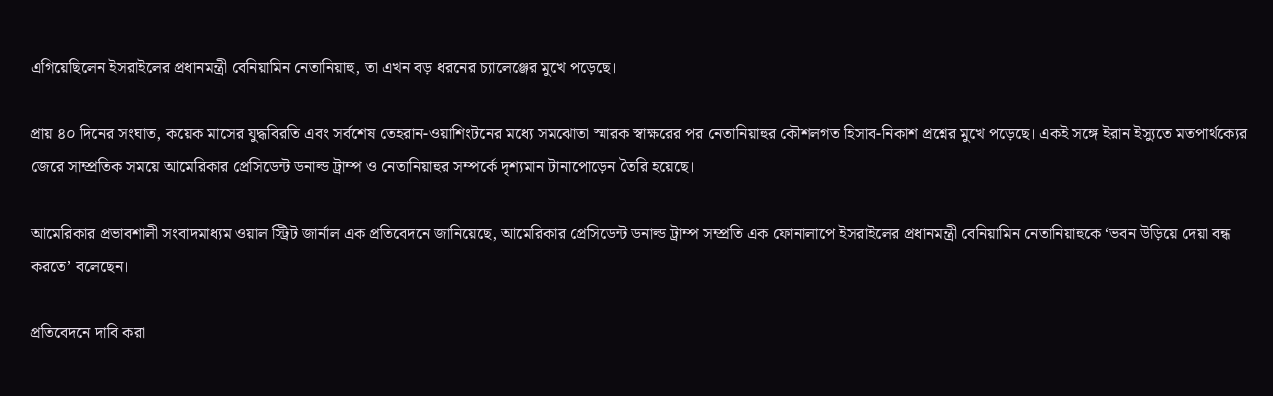এগিয়েছিলেন ইসরাইলের প্রধানমন্ত্রী বেনিয়ামিন নেতানিয়াহু, তা এখন বড় ধরনের চ্যালেঞ্জের মুখে পড়েছে।

প্রায় ৪০ দিনের সংঘাত, কয়েক মাসের যুদ্ধবিরতি এবং সর্বশেষ তেহরান-ওয়াশিংটনের মধ্যে সমঝোতা স্মারক স্বাক্ষরের পর নেতানিয়াহুর কৌশলগত হিসাব-নিকাশ প্রশ্নের মুখে পড়েছে। একই সঙ্গে ইরান ইস্যুতে মতপার্থক্যের জেরে সাম্প্রতিক সময়ে আমেরিকার প্রেসিডেন্ট ডনাল্ড ট্রাম্প ও নেতানিয়াহুর সম্পর্কে দৃশ্যমান টানাপোড়েন তৈরি হয়েছে।

আমেরিকার প্রভাবশালী সংবাদমাধ্যম ওয়াল স্ট্রিট জার্নাল এক প্রতিবেদনে জানিয়েছে, আমেরিকার প্রেসিডেন্ট ডনাল্ড ট্রাম্প সম্প্রতি এক ফোনালাপে ইসরাইলের প্রধানমন্ত্রী বেনিয়ামিন নেতানিয়াহুকে ‘ভবন উড়িয়ে দেয়া বন্ধ করতে’ বলেছেন।

প্রতিবেদনে দাবি করা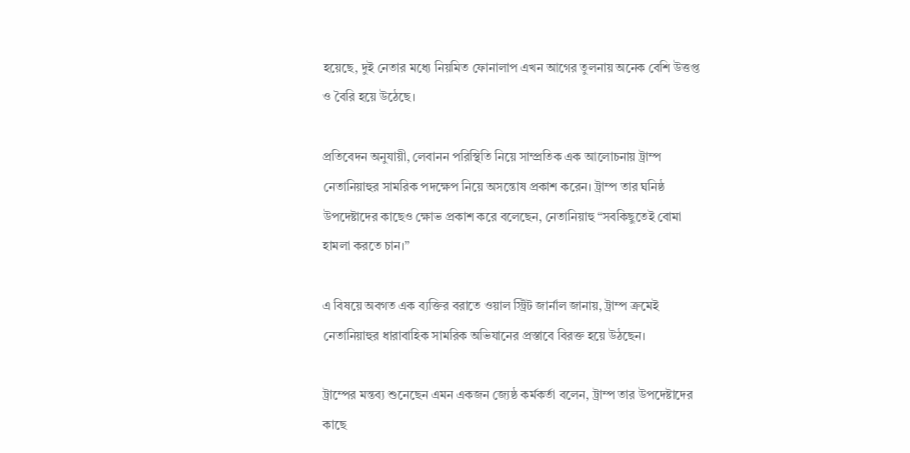হয়েছে, দুই নেতার মধ্যে নিয়মিত ফোনালাপ এখন আগের তুলনায় অনেক বেশি উত্তপ্ত ও বৈরি হয়ে উঠেছে।

প্রতিবেদন অনুযায়ী, লেবানন পরিস্থিতি নিয়ে সাম্প্রতিক এক আলোচনায় ট্রাম্প নেতানিয়াহুর সামরিক পদক্ষেপ নিয়ে অসন্তোষ প্রকাশ করেন। ট্রাম্প তার ঘনিষ্ঠ উপদেষ্টাদের কাছেও ক্ষোভ প্রকাশ করে বলেছেন, নেতানিয়াহু “সবকিছুতেই বোমা হামলা করতে চান।”

এ বিষয়ে অবগত এক ব্যক্তির বরাতে ওয়াল স্ট্রিট জার্নাল জানায়, ট্রাম্প ক্রমেই নেতানিয়াহুর ধারাবাহিক সামরিক অভিযানের প্রস্তাবে বিরক্ত হয়ে উঠছেন।

ট্রাম্পের মন্তব্য শুনেছেন এমন একজন জ্যেষ্ঠ কর্মকর্তা বলেন, ট্রাম্প তার উপদেষ্টাদের কাছে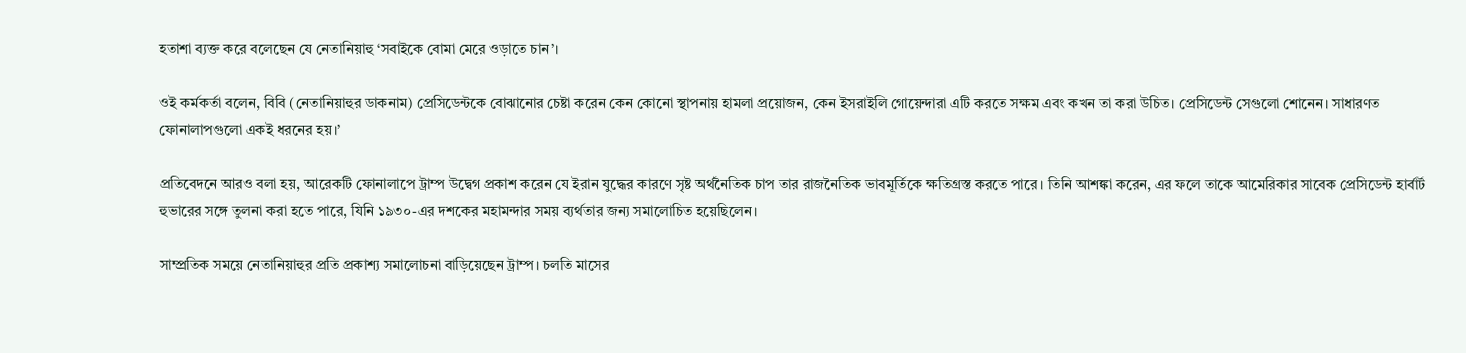হতাশা ব্যক্ত করে বলেছেন যে নেতানিয়াহু ‘সবাইকে বোমা মেরে ওড়াতে চান’।

ওই কর্মকর্তা বলেন, বিবি (নেতানিয়াহুর ডাকনাম) প্রেসিডেন্টকে বোঝানোর চেষ্টা করেন কেন কোনো স্থাপনায় হামলা প্রয়োজন, কেন ইসরাইলি গোয়েন্দারা এটি করতে সক্ষম এবং কখন তা করা উচিত। প্রেসিডেন্ট সেগুলো শোনেন। সাধারণত ফোনালাপগুলো একই ধরনের হয়।’

প্রতিবেদনে আরও বলা হয়, আরেকটি ফোনালাপে ট্রাম্প উদ্বেগ প্রকাশ করেন যে ইরান যুদ্ধের কারণে সৃষ্ট অর্থনৈতিক চাপ তার রাজনৈতিক ভাবমূর্তিকে ক্ষতিগ্রস্ত করতে পারে। তিনি আশঙ্কা করেন, এর ফলে তাকে আমেরিকার সাবেক প্রেসিডেন্ট হার্বার্ট হুভারের সঙ্গে তুলনা করা হতে পারে, যিনি ১৯৩০-এর দশকের মহামন্দার সময় ব্যর্থতার জন্য সমালোচিত হয়েছিলেন।

সাম্প্রতিক সময়ে নেতানিয়াহুর প্রতি প্রকাশ্য সমালোচনা বাড়িয়েছেন ট্রাম্প। চলতি মাসের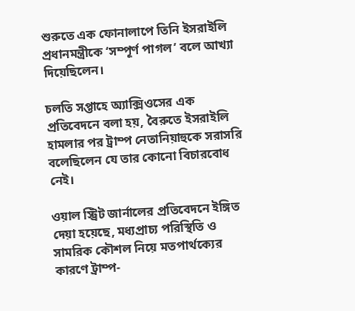শুরুতে এক ফোনালাপে তিনি ইসরাইলি প্রধানমন্ত্রীকে ‘সম্পূর্ণ পাগল’ বলে আখ্যা দিয়েছিলেন।

চলতি সপ্তাহে অ্যাক্সিওসের এক প্রতিবেদনে বলা হয়, বৈরুতে ইসরাইলি হামলার পর ট্রাম্প নেতানিয়াহুকে সরাসরি বলেছিলেন যে তার কোনো বিচারবোধ নেই।

ওয়াল স্ট্রিট জার্নালের প্রতিবেদনে ইঙ্গিত দেয়া হয়েছে, মধ্যপ্রাচ্য পরিস্থিতি ও সামরিক কৌশল নিয়ে মতপার্থক্যের কারণে ট্রাম্প-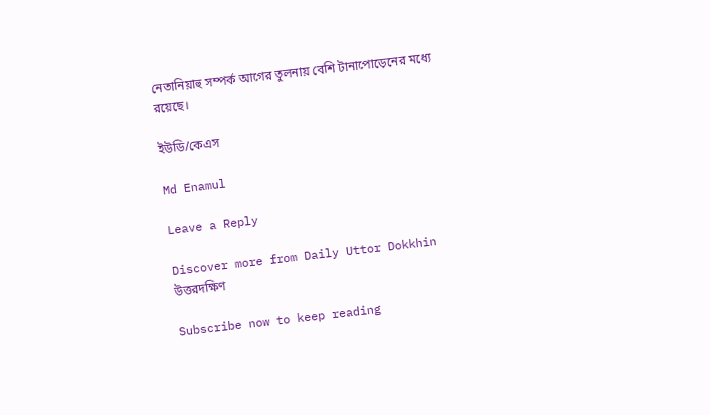নেতানিয়াহু সম্পর্ক আগের তুলনায় বেশি টানাপোড়েনের মধ্যে রয়েছে।

ইউডি/কেএস

Md Enamul

Leave a Reply

Discover more from Daily Uttor Dokkhin উত্তরদক্ষিণ

Subscribe now to keep reading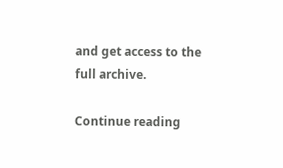and get access to the full archive.

Continue reading